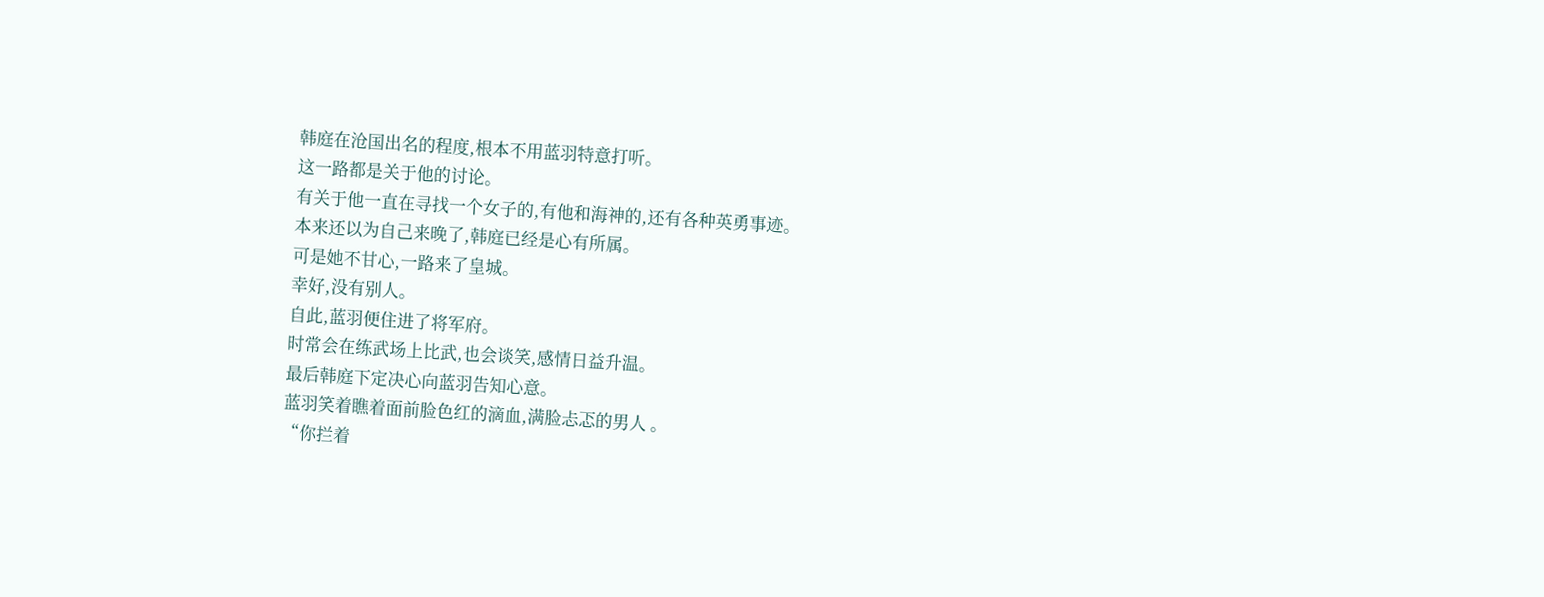韩庭在沧国出名的程度,根本不用蓝羽特意打听。
这一路都是关于他的讨论。
有关于他一直在寻找一个女子的,有他和海神的,还有各种英勇事迹。
本来还以为自己来晚了,韩庭已经是心有所属。
可是她不甘心,一路来了皇城。
幸好,没有别人。
自此,蓝羽便住进了将军府。
时常会在练武场上比武,也会谈笑,感情日益升温。
最后韩庭下定决心向蓝羽告知心意。
蓝羽笑着瞧着面前脸色红的滴血,满脸忐忑的男人 。
“你拦着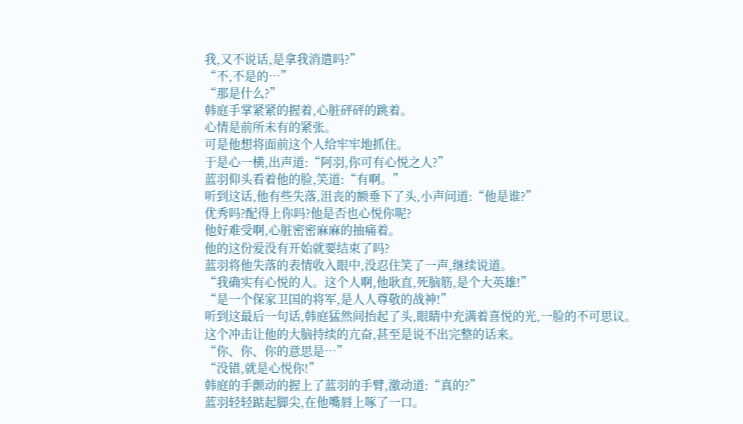我,又不说话,是拿我消遣吗?”
“不,不是的…”
“那是什么?”
韩庭手掌紧紧的握着,心脏砰砰的跳着。
心情是前所未有的紧张。
可是他想将面前这个人给牢牢地抓住。
于是心一横,出声道:“阿羽,你可有心悦之人?”
蓝羽仰头看着他的脸,笑道:“有啊。”
听到这话,他有些失落,沮丧的额垂下了头,小声问道:“他是谁?”
优秀吗?配得上你吗?他是否也心悦你呢?
他好难受啊,心脏密密麻麻的抽痛着。
他的这份爱没有开始就要结束了吗?
蓝羽将他失落的表情收入眼中,没忍住笑了一声,继续说道。
“我确实有心悦的人。这个人啊,他耿直,死脑筋,是个大英雄!”
“是一个保家卫国的将军,是人人尊敬的战神!”
听到这最后一句话,韩庭猛然间抬起了头,眼睛中充满着喜悦的光,一脸的不可思议。
这个冲击让他的大脑持续的亢奋,甚至是说不出完整的话来。
“你、你、你的意思是…”
“没错,就是心悦你!”
韩庭的手颤动的握上了蓝羽的手臂,激动道:“真的?”
蓝羽轻轻踮起脚尖,在他嘴唇上啄了一口。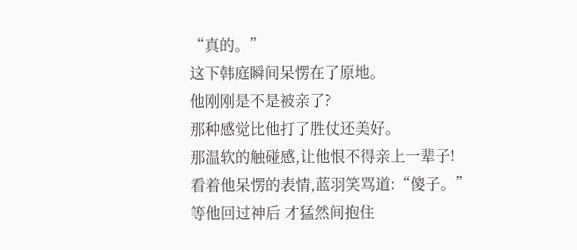“真的。”
这下韩庭瞬间呆愣在了原地。
他刚刚是不是被亲了?
那种感觉比他打了胜仗还美好。
那温软的触碰感,让他恨不得亲上一辈子!
看着他呆愣的表情,蓝羽笑骂道:“傻子。”
等他回过神后 才猛然间抱住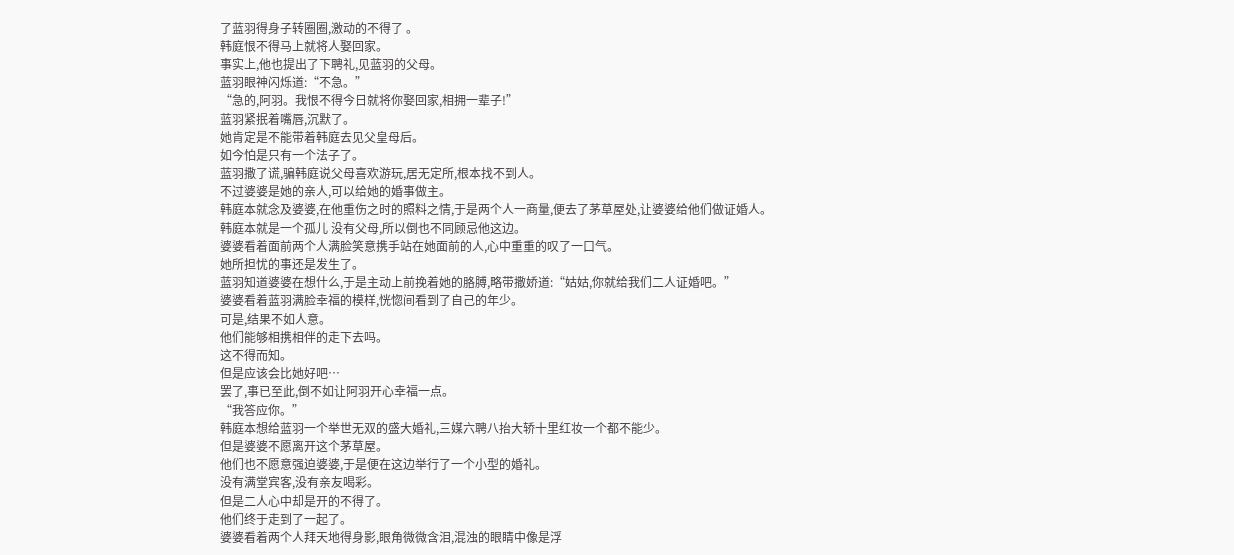了蓝羽得身子转圈圈,激动的不得了 。
韩庭恨不得马上就将人娶回家。
事实上,他也提出了下聘礼,见蓝羽的父母。
蓝羽眼神闪烁道:“不急。”
“急的,阿羽。我恨不得今日就将你娶回家,相拥一辈子!”
蓝羽紧抿着嘴唇,沉默了。
她肯定是不能带着韩庭去见父皇母后。
如今怕是只有一个法子了。
蓝羽撒了谎,骗韩庭说父母喜欢游玩,居无定所,根本找不到人。
不过婆婆是她的亲人,可以给她的婚事做主。
韩庭本就念及婆婆,在他重伤之时的照料之情,于是两个人一商量,便去了茅草屋处,让婆婆给他们做证婚人。
韩庭本就是一个孤儿 没有父母,所以倒也不同顾忌他这边。
婆婆看着面前两个人满脸笑意携手站在她面前的人,心中重重的叹了一口气。
她所担忧的事还是发生了。
蓝羽知道婆婆在想什么,于是主动上前挽着她的胳膊,略带撒娇道:“姑姑,你就给我们二人证婚吧。”
婆婆看着蓝羽满脸幸福的模样,恍惚间看到了自己的年少。
可是,结果不如人意。
他们能够相携相伴的走下去吗。
这不得而知。
但是应该会比她好吧…
罢了,事已至此,倒不如让阿羽开心幸福一点。
“我答应你。”
韩庭本想给蓝羽一个举世无双的盛大婚礼,三媒六聘八抬大轿十里红妆一个都不能少。
但是婆婆不愿离开这个茅草屋。
他们也不愿意强迫婆婆,于是便在这边举行了一个小型的婚礼。
没有满堂宾客,没有亲友喝彩。
但是二人心中却是开的不得了。
他们终于走到了一起了。
婆婆看着两个人拜天地得身影,眼角微微含泪,混浊的眼睛中像是浮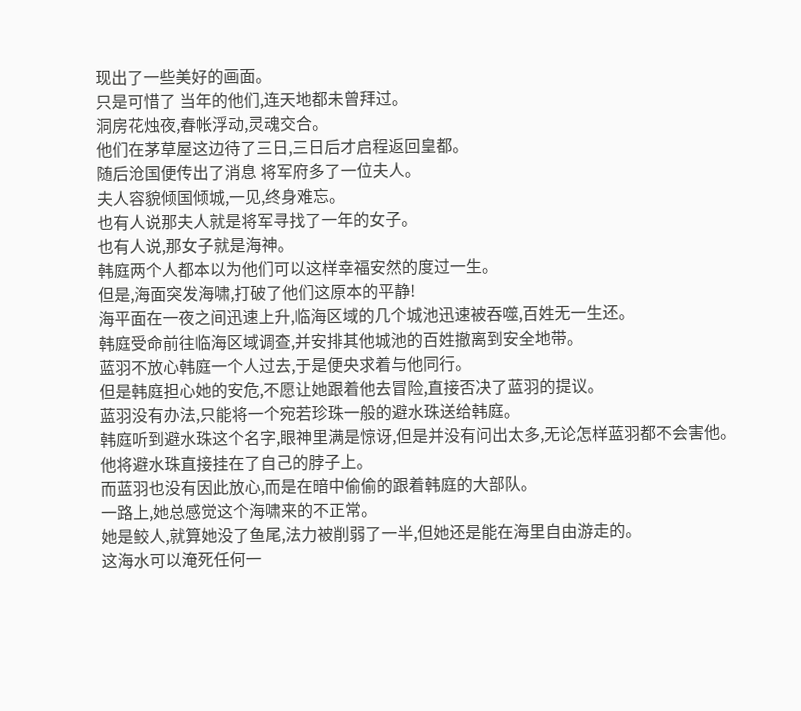现出了一些美好的画面。
只是可惜了 当年的他们,连天地都未曾拜过。
洞房花烛夜,春帐浮动,灵魂交合。
他们在茅草屋这边待了三日,三日后才启程返回皇都。
随后沧国便传出了消息 将军府多了一位夫人。
夫人容貌倾国倾城,一见,终身难忘。
也有人说那夫人就是将军寻找了一年的女子。
也有人说,那女子就是海神。
韩庭两个人都本以为他们可以这样幸福安然的度过一生。
但是,海面突发海啸,打破了他们这原本的平静!
海平面在一夜之间迅速上升,临海区域的几个城池迅速被吞噬,百姓无一生还。
韩庭受命前往临海区域调查,并安排其他城池的百姓撤离到安全地带。
蓝羽不放心韩庭一个人过去,于是便央求着与他同行。
但是韩庭担心她的安危,不愿让她跟着他去冒险,直接否决了蓝羽的提议。
蓝羽没有办法,只能将一个宛若珍珠一般的避水珠送给韩庭。
韩庭听到避水珠这个名字,眼神里满是惊讶,但是并没有问出太多,无论怎样蓝羽都不会害他。
他将避水珠直接挂在了自己的脖子上。
而蓝羽也没有因此放心,而是在暗中偷偷的跟着韩庭的大部队。
一路上,她总感觉这个海啸来的不正常。
她是鲛人,就算她没了鱼尾,法力被削弱了一半,但她还是能在海里自由游走的。
这海水可以淹死任何一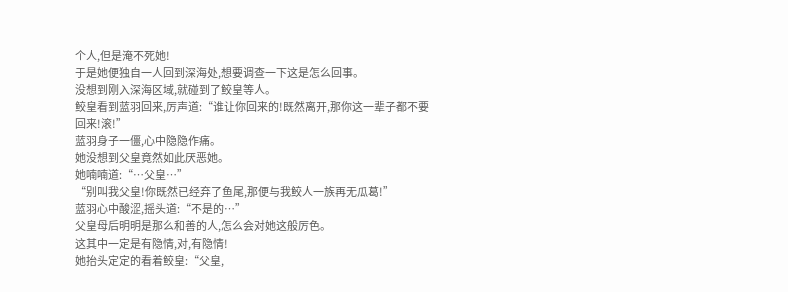个人,但是淹不死她!
于是她便独自一人回到深海处,想要调查一下这是怎么回事。
没想到刚入深海区域,就碰到了鲛皇等人。
鲛皇看到蓝羽回来,厉声道:“谁让你回来的!既然离开,那你这一辈子都不要回来!滚!”
蓝羽身子一僵,心中隐隐作痛。
她没想到父皇竟然如此厌恶她。
她喃喃道:“…父皇…”
“别叫我父皇!你既然已经弃了鱼尾,那便与我鲛人一族再无瓜葛!”
蓝羽心中酸涩,摇头道:“不是的…”
父皇母后明明是那么和善的人,怎么会对她这般厉色。
这其中一定是有隐情,对,有隐情!
她抬头定定的看着鲛皇:“父皇,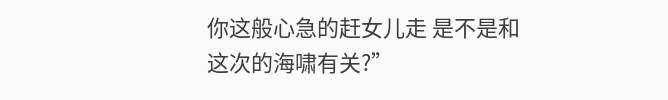你这般心急的赶女儿走 是不是和这次的海啸有关?”